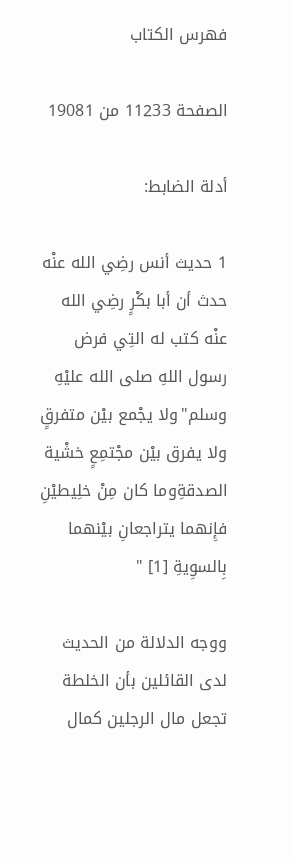فهرس الكتاب

الصفحة 11233 من 19081

أدلة الضابط:

1 حديث أنس رضِي الله عنْه حدث أن أبا بكْرٍ رضِي الله عنْه كتب له التِي فرض رسول اللهِ صلى الله عليْهِ وسلم"ولا يجْمع بيْن متفرقٍ ولا يفرق بيْن مجْتمِعٍ خشْية الصدقةِوما كان مِنْ خلِيطيْنِ فإِنهما يتراجعانِ بيْنهما بِالسوِيةِ [1] "

ووجه الدلالة من الحديث لدى القائلين بأن الخلطة تجعل مال الرجلين كمال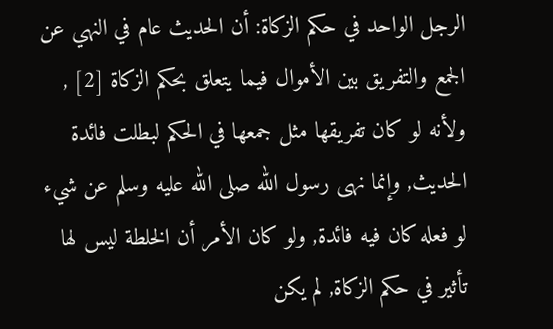الرجل الواحد في حكم الزكاة: أن الحديث عام في النهي عن الجمع والتفريق بين الأموال فيما يتعلق بحكم الزكاة [2] , ولأنه لو كان تفريقها مثل جمعها في الحكم لبطلت فائدة الحديث, وإنما نهى رسول الله صلى الله عليه وسلم عن شيء لو فعله كان فيه فائدة, ولو كان الأمر أن الخلطة ليس لها تأثير في حكم الزكاة, لم يكن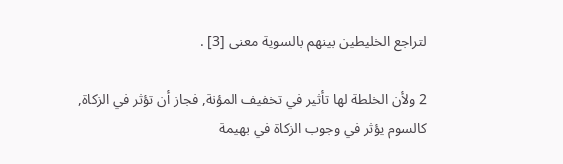لتراجع الخليطين بينهم بالسوية معنى [3] .

2 ولأن الخلطة لها تأثير في تخفيف المؤنة, فجاز أن تؤثر في الزكاة, كالسوم يؤثر في وجوب الزكاة في بهيمة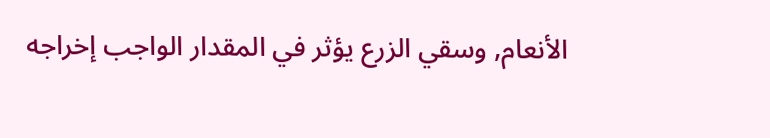الأنعام, وسقي الزرع يؤثر في المقدار الواجب إخراجه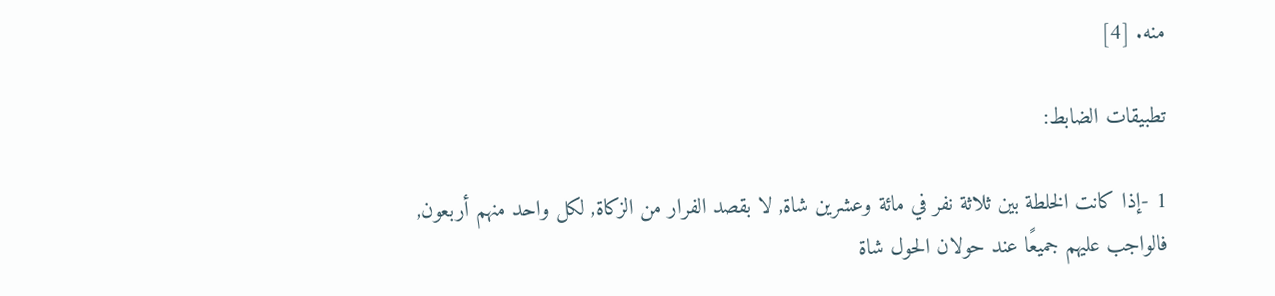منه. [4]

تطبيقات الضابط:

1 -إذا كانت الخلطة بين ثلاثة نفر في مائة وعشرين شاة, لا بقصد الفرار من الزكاة, لكل واحد منهم أربعون, فالواجب عليهم جميعًا عند حولان الحول شاة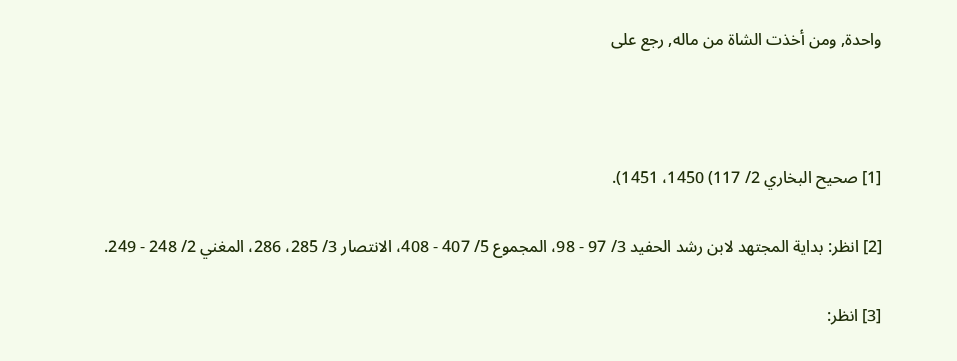واحدة, ومن أخذت الشاة من ماله, رجع على



[1] صحيح البخاري 2/ 117) 1450، 1451).

[2] انظر: بداية المجتهد لابن رشد الحفيد 3/ 97 - 98، المجموع 5/ 407 - 408، الانتصار 3/ 285، 286، المغني 2/ 248 - 249.

[3] انظر: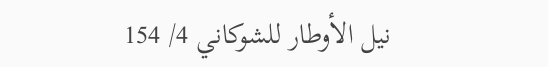نيل الأوطار للشوكاني 4/ 154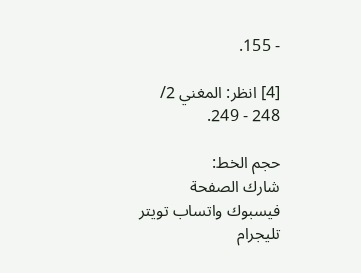- 155.

[4] انظر: المغني 2/ 248 - 249.

حجم الخط:
شارك الصفحة
فيسبوك واتساب تويتر تليجرام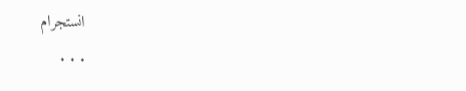انستجرام
. . .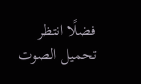فضلًا انتظر تحميل الصوت